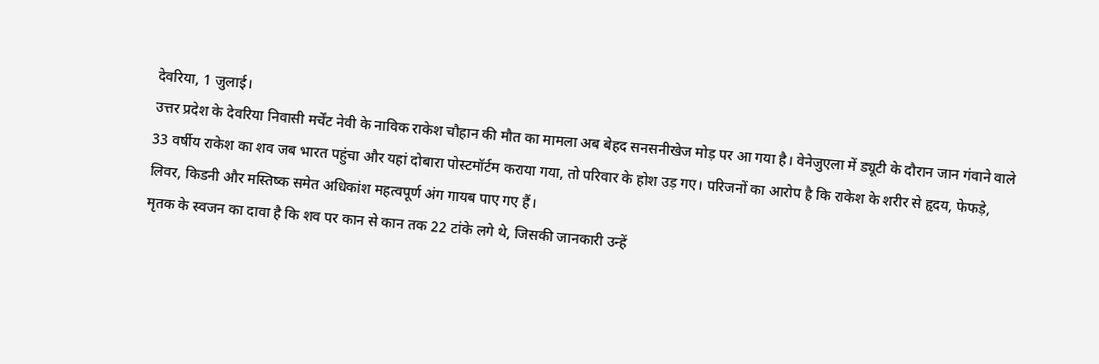देवरिया, 1 जुलाई।
उत्तर प्रदेश के देवरिया निवासी मर्चेंट नेवी के नाविक राकेश चौहान की मौत का मामला अब बेहद सनसनीखेज मोड़ पर आ गया है। वेनेजुएला में ड्यूटी के दौरान जान गंवाने वाले 33 वर्षीय राकेश का शव जब भारत पहुंचा और यहां दोबारा पोस्टमॉर्टम कराया गया, तो परिवार के होश उड़ गए। परिजनों का आरोप है कि राकेश के शरीर से हृदय, फेफड़े, लिवर, किडनी और मस्तिष्क समेत अधिकांश महत्वपूर्ण अंग गायब पाए गए हैं।
मृतक के स्वजन का दावा है कि शव पर कान से कान तक 22 टांके लगे थे, जिसकी जानकारी उन्हें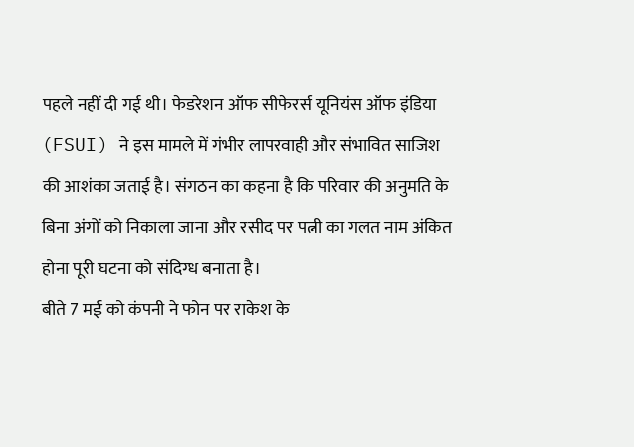पहले नहीं दी गई थी। फेडरेशन ऑफ सीफेरर्स यूनियंस ऑफ इंडिया (FSUI) ने इस मामले में गंभीर लापरवाही और संभावित साजिश की आशंका जताई है। संगठन का कहना है कि परिवार की अनुमति के बिना अंगों को निकाला जाना और रसीद पर पत्नी का गलत नाम अंकित होना पूरी घटना को संदिग्ध बनाता है।
बीते 7 मई को कंपनी ने फोन पर राकेश के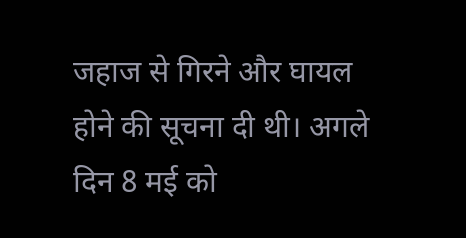जहाज से गिरने और घायल होने की सूचना दी थी। अगले दिन 8 मई को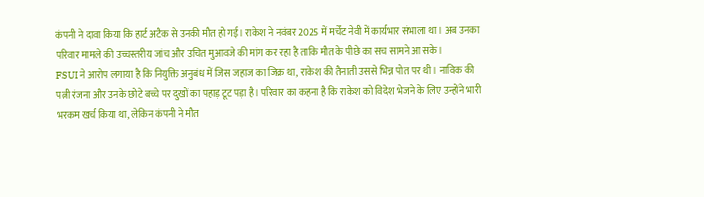कंपनी ने दावा किया कि हार्ट अटैक से उनकी मौत हो गई। राकेश ने नवंबर 2025 में मर्चेंट नेवी में कार्यभार संभाला था। अब उनका परिवार मामले की उच्चस्तरीय जांच और उचित मुआवजे की मांग कर रहा है ताकि मौत के पीछे का सच सामने आ सके।
FSUI ने आरोप लगाया है कि नियुक्ति अनुबंध में जिस जहाज का जिक्र था, राकेश की तैनाती उससे भिन्न पोत पर थी। नाविक की पत्नी रंजना और उनके छोटे बच्चे पर दुखों का पहाड़ टूट पड़ा है। परिवार का कहना है कि राकेश को विदेश भेजने के लिए उन्होंने भारी भरकम खर्च किया था, लेकिन कंपनी ने मौत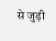से जुड़ी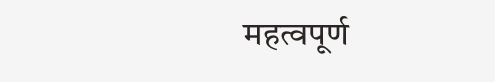महत्वपूर्ण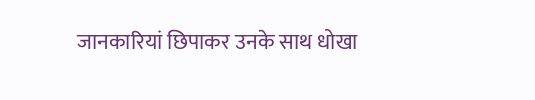जानकारियां छिपाकर उनके साथ धोखा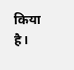किया है।